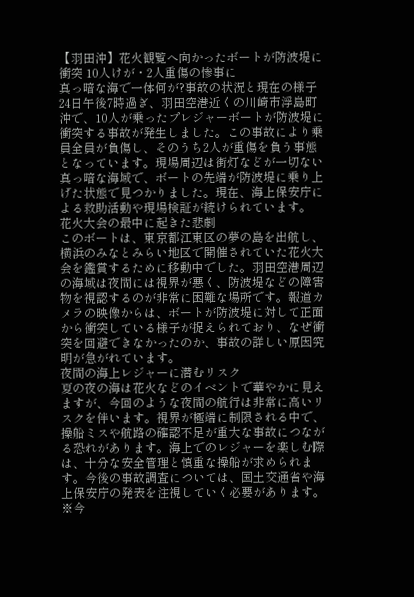【羽田沖】花火観覧へ向かったボートが防波堤に衝突 10人けが・2人重傷の惨事に
真っ暗な海で一体何が?事故の状況と現在の様子
24日午後7時過ぎ、羽田空港近くの川崎市浮島町沖で、10人が乗ったプレジャーボートが防波堤に衝突する事故が発生しました。この事故により乗員全員が負傷し、そのうち2人が重傷を負う事態となっています。現場周辺は街灯などが一切ない真っ暗な海域で、ボートの先端が防波堤に乗り上げた状態で見つかりました。現在、海上保安庁による救助活動や現場検証が続けられています。
花火大会の最中に起きた悲劇
このボートは、東京都江東区の夢の島を出航し、横浜のみなとみらい地区で開催されていた花火大会を鑑賞するために移動中でした。羽田空港周辺の海域は夜間には視界が悪く、防波堤などの障害物を視認するのが非常に困難な場所です。報道カメラの映像からは、ボートが防波堤に対して正面から衝突している様子が捉えられており、なぜ衝突を回避できなかったのか、事故の詳しい原因究明が急がれています。
夜間の海上レジャーに潜むリスク
夏の夜の海は花火などのイベントで華やかに見えますが、今回のような夜間の航行は非常に高いリスクを伴います。視界が極端に制限される中で、操船ミスや航路の確認不足が重大な事故につながる恐れがあります。海上でのレジャーを楽しむ際は、十分な安全管理と慎重な操船が求められます。今後の事故調査については、国土交通省や海上保安庁の発表を注視していく必要があります。
※今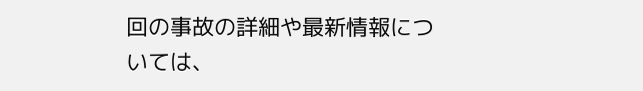回の事故の詳細や最新情報については、